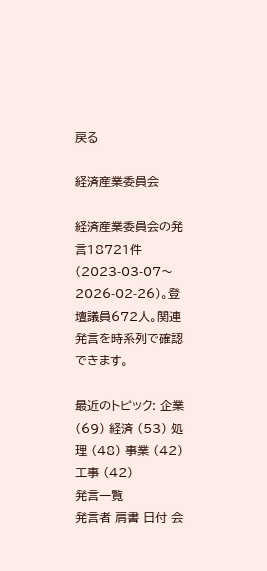戻る

経済産業委員会

経済産業委員会の発言18721件(2023-03-07〜2026-02-26)。登壇議員672人。関連発言を時系列で確認できます。

最近のトピック: 企業 (69) 経済 (53) 処理 (48) 事業 (42) 工事 (42)
発言一覧
発言者 肩書 日付 会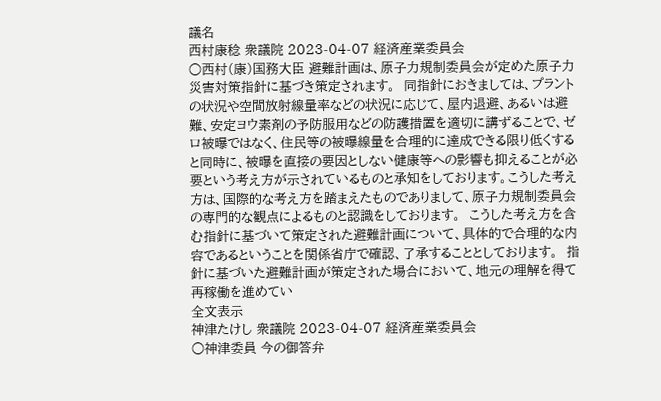議名
西村康稔 衆議院 2023-04-07 経済産業委員会
○西村(康)国務大臣 避難計画は、原子力規制委員会が定めた原子力災害対策指針に基づき策定されます。  同指針におきましては、プラントの状況や空間放射線量率などの状況に応じて、屋内退避、あるいは避難、安定ヨウ素剤の予防服用などの防護措置を適切に講ずることで、ゼロ被曝ではなく、住民等の被曝線量を合理的に達成できる限り低くすると同時に、被曝を直接の要因としない健康等への影響も抑えることが必要という考え方が示されているものと承知をしております。こうした考え方は、国際的な考え方を踏まえたものでありまして、原子力規制委員会の専門的な観点によるものと認識をしております。  こうした考え方を含む指針に基づいて策定された避難計画について、具体的で合理的な内容であるということを関係省庁で確認、了承することとしております。  指針に基づいた避難計画が策定された場合において、地元の理解を得て再稼働を進めてい
全文表示
神津たけし 衆議院 2023-04-07 経済産業委員会
○神津委員 今の御答弁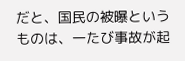だと、国民の被曝というものは、一たび事故が起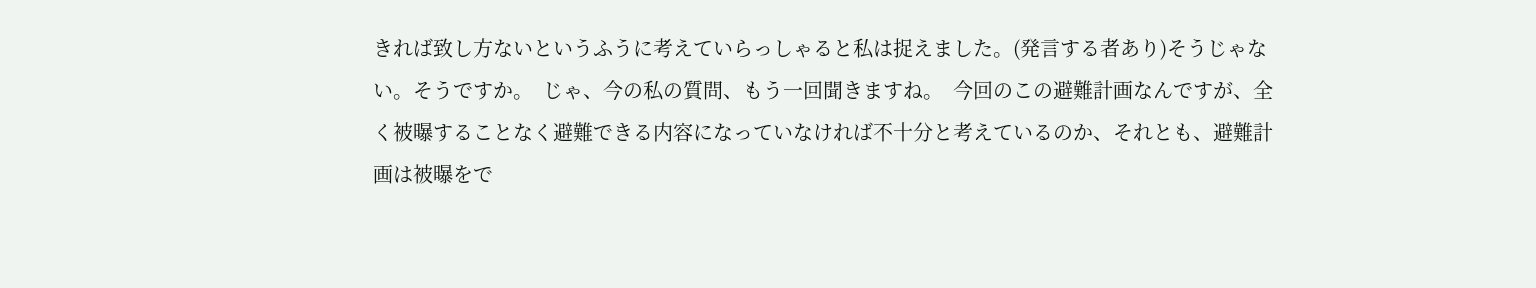きれば致し方ないというふうに考えていらっしゃると私は捉えました。(発言する者あり)そうじゃない。そうですか。  じゃ、今の私の質問、もう一回聞きますね。  今回のこの避難計画なんですが、全く被曝することなく避難できる内容になっていなければ不十分と考えているのか、それとも、避難計画は被曝をで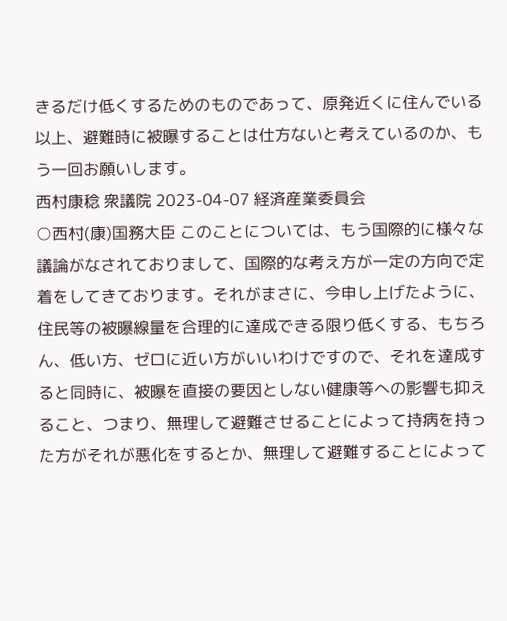きるだけ低くするためのものであって、原発近くに住んでいる以上、避難時に被曝することは仕方ないと考えているのか、もう一回お願いします。
西村康稔 衆議院 2023-04-07 経済産業委員会
○西村(康)国務大臣 このことについては、もう国際的に様々な議論がなされておりまして、国際的な考え方が一定の方向で定着をしてきております。それがまさに、今申し上げたように、住民等の被曝線量を合理的に達成できる限り低くする、もちろん、低い方、ゼロに近い方がいいわけですので、それを達成すると同時に、被曝を直接の要因としない健康等への影響も抑えること、つまり、無理して避難させることによって持病を持った方がそれが悪化をするとか、無理して避難することによって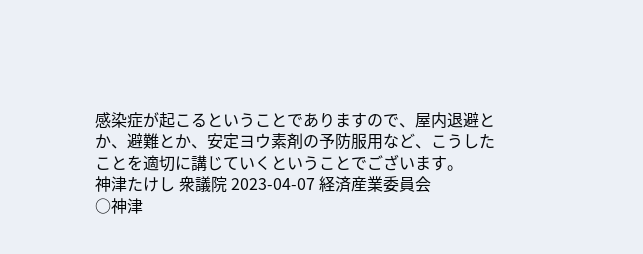感染症が起こるということでありますので、屋内退避とか、避難とか、安定ヨウ素剤の予防服用など、こうしたことを適切に講じていくということでございます。
神津たけし 衆議院 2023-04-07 経済産業委員会
○神津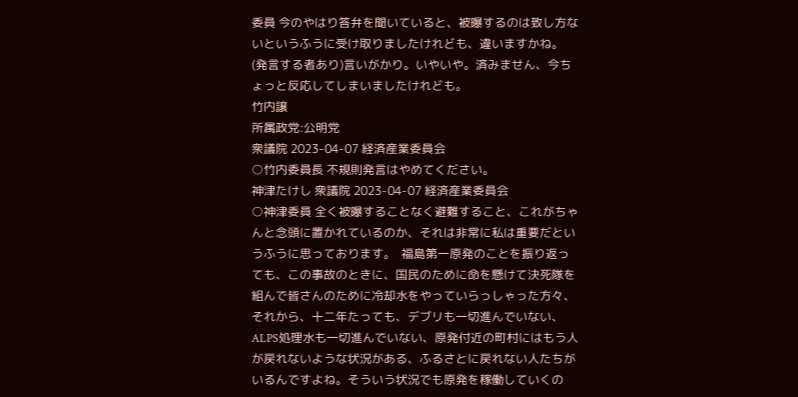委員 今のやはり答弁を聞いていると、被曝するのは致し方ないというふうに受け取りましたけれども、違いますかね。(発言する者あり)言いがかり。いやいや。済みません、今ちょっと反応してしまいましたけれども。
竹内譲
所属政党:公明党
衆議院 2023-04-07 経済産業委員会
○竹内委員長 不規則発言はやめてください。
神津たけし 衆議院 2023-04-07 経済産業委員会
○神津委員 全く被曝することなく避難すること、これがちゃんと念頭に置かれているのか、それは非常に私は重要だというふうに思っております。  福島第一原発のことを振り返っても、この事故のときに、国民のために命を懸けて決死隊を組んで皆さんのために冷却水をやっていらっしゃった方々、それから、十二年たっても、デブリも一切進んでいない、ALPS処理水も一切進んでいない、原発付近の町村にはもう人が戻れないような状況がある、ふるさとに戻れない人たちがいるんですよね。そういう状況でも原発を稼働していくの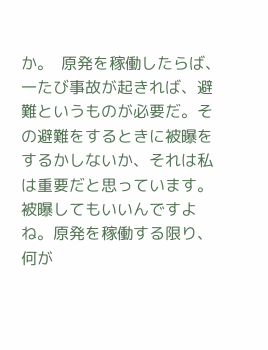か。  原発を稼働したらば、一たび事故が起きれば、避難というものが必要だ。その避難をするときに被曝をするかしないか、それは私は重要だと思っています。  被曝してもいいんですよね。原発を稼働する限り、何が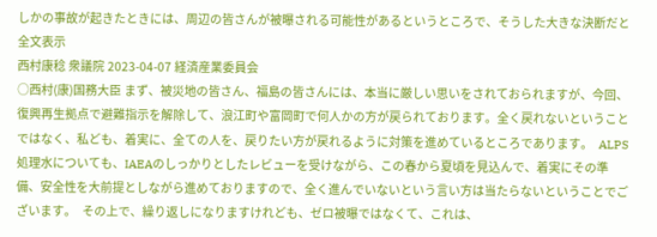しかの事故が起きたときには、周辺の皆さんが被曝される可能性があるというところで、そうした大きな決断だと
全文表示
西村康稔 衆議院 2023-04-07 経済産業委員会
○西村(康)国務大臣 まず、被災地の皆さん、福島の皆さんには、本当に厳しい思いをされておられますが、今回、復興再生拠点で避難指示を解除して、浪江町や富岡町で何人かの方が戻られております。全く戻れないということではなく、私ども、着実に、全ての人を、戻りたい方が戻れるように対策を進めているところであります。  ALPS処理水についても、IAEAのしっかりとしたレビューを受けながら、この春から夏頃を見込んで、着実にその準備、安全性を大前提としながら進めておりますので、全く進んでいないという言い方は当たらないということでございます。  その上で、繰り返しになりますけれども、ゼロ被曝ではなくて、これは、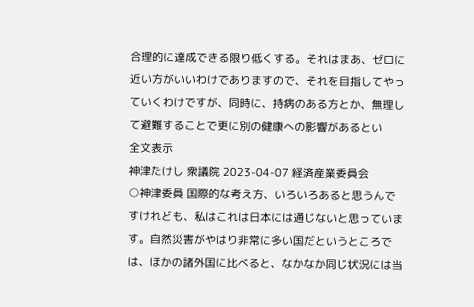合理的に達成できる限り低くする。それはまあ、ゼロに近い方がいいわけでありますので、それを目指してやっていくわけですが、同時に、持病のある方とか、無理して避難することで更に別の健康への影響があるとい
全文表示
神津たけし 衆議院 2023-04-07 経済産業委員会
○神津委員 国際的な考え方、いろいろあると思うんですけれども、私はこれは日本には通じないと思っています。自然災害がやはり非常に多い国だというところでは、ほかの諸外国に比べると、なかなか同じ状況には当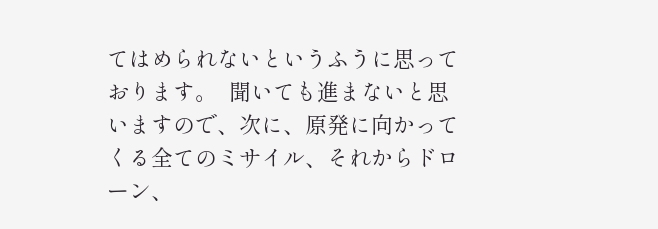てはめられないというふうに思っております。  聞いても進まないと思いますので、次に、原発に向かってくる全てのミサイル、それからドローン、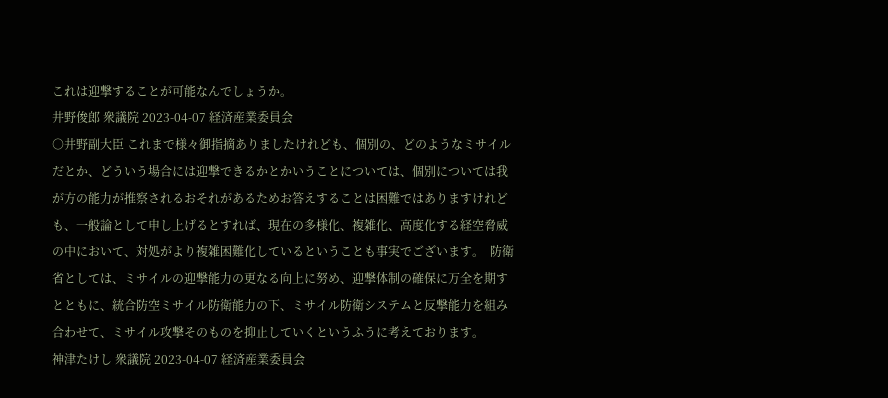これは迎撃することが可能なんでしょうか。
井野俊郎 衆議院 2023-04-07 経済産業委員会
○井野副大臣 これまで様々御指摘ありましたけれども、個別の、どのようなミサイルだとか、どういう場合には迎撃できるかとかいうことについては、個別については我が方の能力が推察されるおそれがあるためお答えすることは困難ではありますけれども、一般論として申し上げるとすれば、現在の多様化、複雑化、高度化する経空脅威の中において、対処がより複雑困難化しているということも事実でございます。  防衛省としては、ミサイルの迎撃能力の更なる向上に努め、迎撃体制の確保に万全を期すとともに、統合防空ミサイル防衛能力の下、ミサイル防衛システムと反撃能力を組み合わせて、ミサイル攻撃そのものを抑止していくというふうに考えております。
神津たけし 衆議院 2023-04-07 経済産業委員会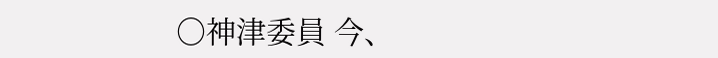○神津委員 今、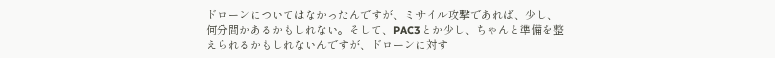ドローンについてはなかったんですが、ミサイル攻撃であれば、少し、何分間かあるかもしれない。そして、PAC3とか少し、ちゃんと準備を整えられるかもしれないんですが、ドローンに対す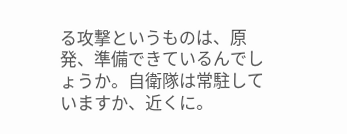る攻撃というものは、原発、準備できているんでしょうか。自衛隊は常駐していますか、近くに。